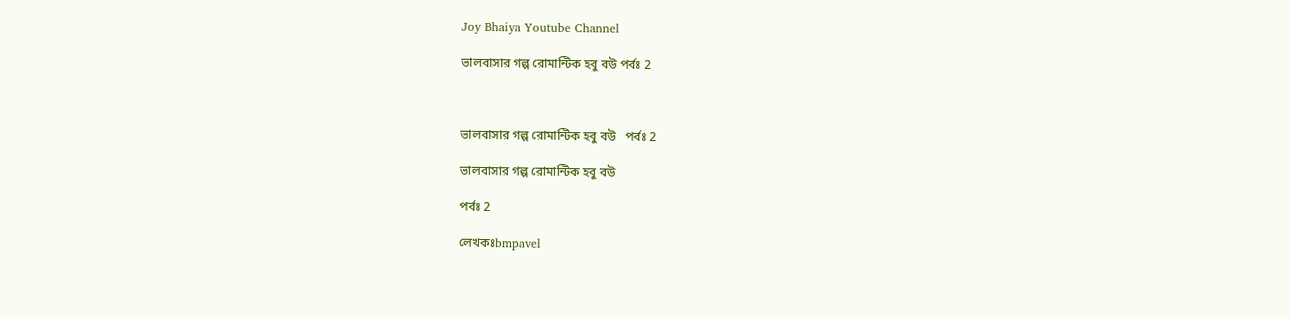Joy Bhaiya Youtube Channel

ভালবাসার গল্প রোমান্টিক হবু বউ পর্বঃ 2



ভালবাসার গল্প রোমান্টিক হবু বউ   পর্বঃ 2

ভালবাসার গল্প রোমান্টিক হবু বউ

পর্বঃ 2

লেখকঃbmpavel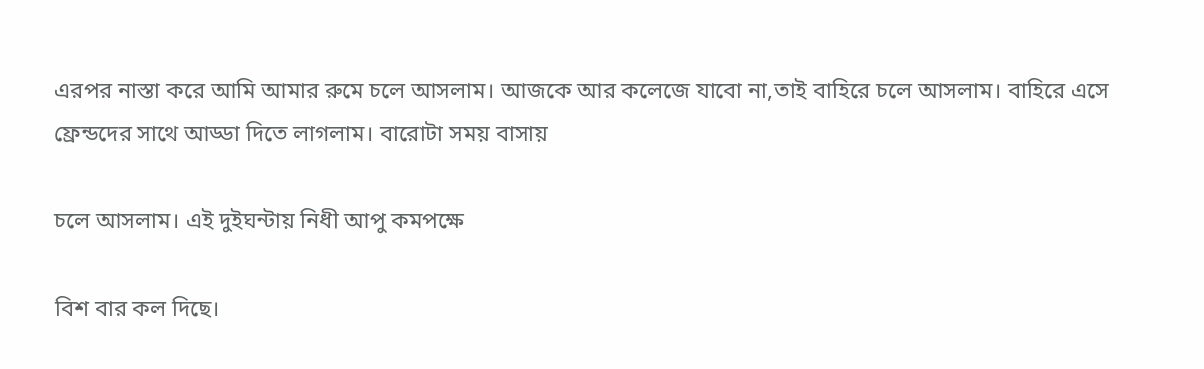এরপর নাস্তা করে আমি আমার রুমে চলে আসলাম। আজকে আর কলেজে যাবো না,তাই বাহিরে চলে আসলাম। বাহিরে এসে ফ্রেন্ডদের সাথে আড্ডা দিতে লাগলাম। বারোটা সময় বাসায়

চলে আসলাম। এই দুইঘন্টায় নিধী আপু কমপক্ষে

বিশ বার কল দিছে।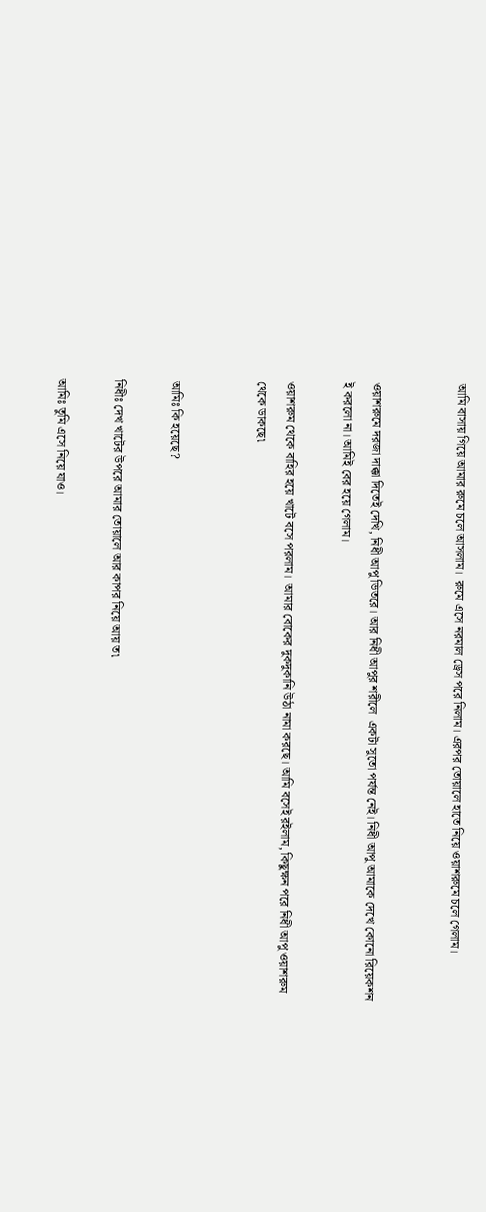আমি বাসায় গিয়ে আমার রুমে চলে আসলাম।  রুমে এসে নরমাল ড্রেস পরে নিলাম। এরপর তোয়ালে হাতে নিয়ে ওয়াশরুমে চলে গেলাম।


ওয়াশরুমে দরজা দাক্কা দিতেই দেখি, নিধী আপু ভিতরে। আর নিধী আপুর শরীলে  একটা সুতো পর্যন্ত নেই। নিধী আপু আমাকে দেখে কোনো রিয়েকশন ই করলো না। আমিই বের হয়ে গেলাম।

ওয়াশরুম থেকে বাহির হয়ে খাটে বসে পরলাম।  আমার বোকের দুকদুকানি উঠা নামা করছে। আমি বসেই রইলাম, কিছুক্ষন পরে নিধী আপু ওয়াশরুম থেকে ডাকছে৷


আমিঃ কি হয়েছে?

নিধীঃ দেখ খাটের উপরে আমার তোয়ালে আর কাপর নিয়ে আয় ত৷

আমিঃ তুমি এসে নিয়ে যাও।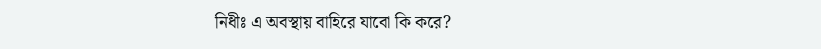নিধীঃ এ অবস্থায় বাহিরে যাবো কি করে?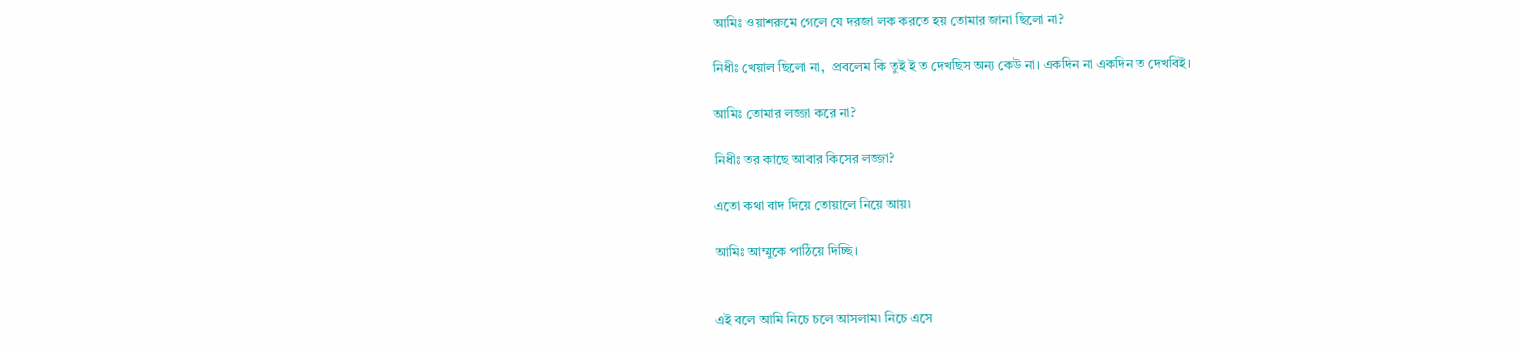আমিঃ ওয়াশরুমে গেলে যে দরজা লক করতে হয় তোমার জানা ছিলো না?

নিধীঃ খেয়াল ছিলো না,  প্রবলেম কি তুই ই ত দেখছিস অন্য কেউ না। একদিন না একদিন ত দেখবিই।

আমিঃ তোমার লজ্জা করে না?

নিধীঃ তর কাছে আবার কিসের লজ্জা?

এতো কথা বাদ দিয়ে তোয়ালে নিয়ে আয়৷

আমিঃ আম্মুকে পাঠিয়ে দিচ্ছি।


এই বলে আমি নিচে চলে আসলাম৷ নিচে এসে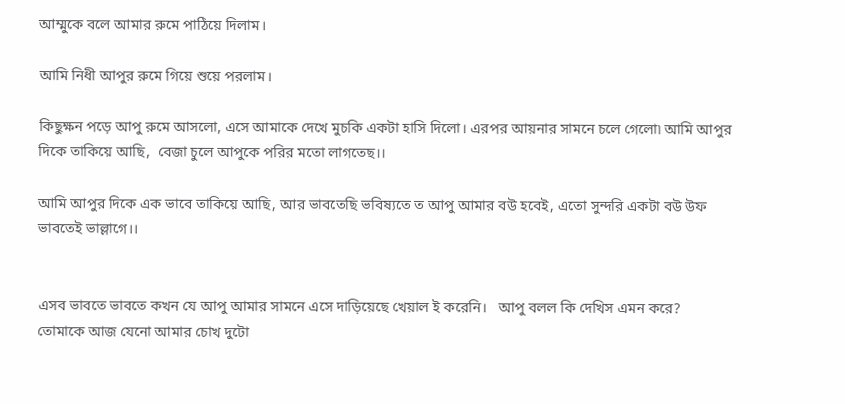আম্মুকে বলে আমার রুমে পাঠিয়ে দিলাম।

আমি নিধী আপুর রুমে গিয়ে শুয়ে পরলাম।

কিছুক্ষন পড়ে আপু রুমে আসলো, এসে আমাকে দেখে মুচকি একটা হাসি দিলো। এরপর আয়নার সামনে চলে গেলো৷ আমি আপুর দিকে তাকিয়ে আছি,  বেজা চুলে আপুকে পরির মতো লাগতেছ।।

আমি আপুর দিকে এক ভাবে তাকিয়ে আছি, আর ভাবতেছি ভবিষ্যতে ত আপু আমার বউ হবেই, এতো সুন্দরি একটা বউ উফ ভাবতেই ভাল্লাগে।।


এসব ভাবতে ভাবতে কখন যে আপু আমার সামনে এসে দাড়িয়েছে খেয়াল ই করেনি।   আপু বলল কি দেখিস এমন করে?  তোমাকে আজ যেনো আমার চোখ দুটো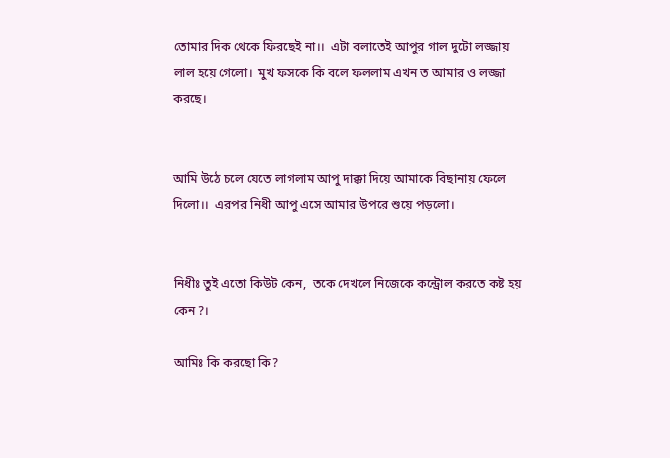তোমার দিক থেকে ফিরছেই না।।  এটা বলাতেই আপুর গাল দুটো লজ্জায় লাল হয়ে গেলো।  মুখ ফসকে কি বলে ফললাম এখন ত আমার ও লজ্জা করছে।


আমি উঠে চলে যেতে লাগলাম আপু দাক্কা দিয়ে আমাকে বিছানায় ফেলে দিলো।।  এরপর নিধী আপু এসে আমার উপরে শুয়ে পড়লো।


নিধীঃ তুই এতো কিউট কেন,  তকে দেখলে নিজেকে কন্ট্রোল করতে কষ্ট হয় কেন?।

আমিঃ কি করছো কি?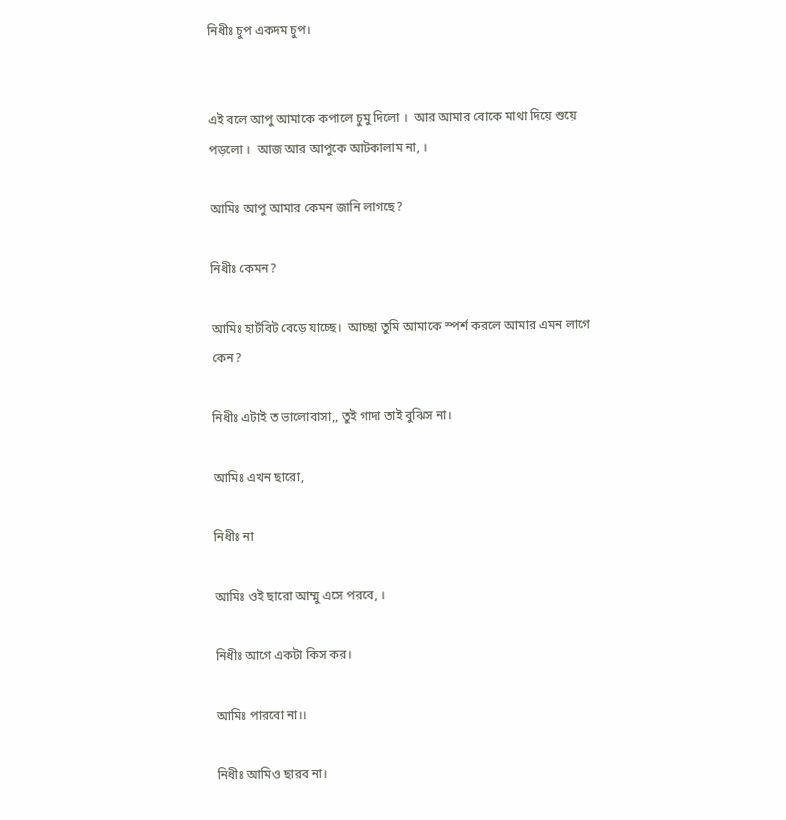নিধীঃ চুপ একদম চুপ।


এই বলে আপু আমাকে কপালে চুমু দিলো ।  আর আমার বোকে মাথা দিয়ে শুয়ে পড়লো ।  আজ আর আপুকে আটকালাম না, ।

আমিঃ আপু আমার কেমন জানি লাগছে?

নিধীঃ কেমন?

আমিঃ হার্টবিট বেড়ে যাচ্ছে।  আচ্ছা তুমি আমাকে স্পর্শ করলে আমার এমন লাগে কেন?

নিধীঃ এটাই ত ভালোবাসা,, তুই গাদা তাই বুঝিস না।

আমিঃ এখন ছারো,

নিধীঃ না

আমিঃ ওই ছারো আম্মু এসে পরবে, ।

নিধীঃ আগে একটা কিস কর।

আমিঃ পারবো না।।

নিধীঃ আমিও ছারব না।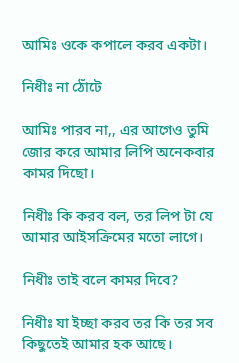আমিঃ ওকে কপালে করব একটা।

নিধীঃ না ঠোঁটে

আমিঃ পারব না,, এর আগেও তুমি জোর করে আমার লিপি অনেকবার কামর দিছো।

নিধীঃ কি করব বল, তর লিপ টা যে আমার আইসক্রিমের মতো লাগে।

নিধীঃ তাই বলে কামর দিবে?

নিধীঃ যা ইচ্ছা করব তর কি তর সব কিছুতেই আমার হক আছে।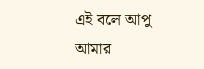এই বলে আপু আমার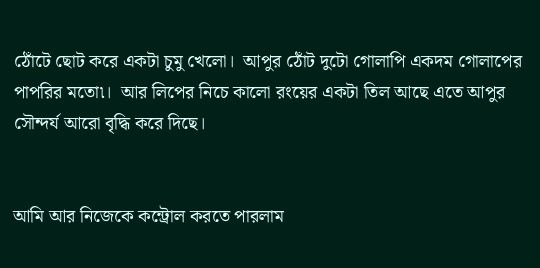ঠোঁটে ছোট করে একটা চুমু খেলো।  আপুর ঠোঁট দুটো গোলাপি একদম গোলাপের পাপরির মতো৷।  আর লিপের নিচে কালো রংয়ের একটা তিল আছে এতে আপুর সৌন্দর্য আরো বৃদ্ধি করে দিছে।


আমি আর নিজেকে কন্ট্রোল করতে পারলাম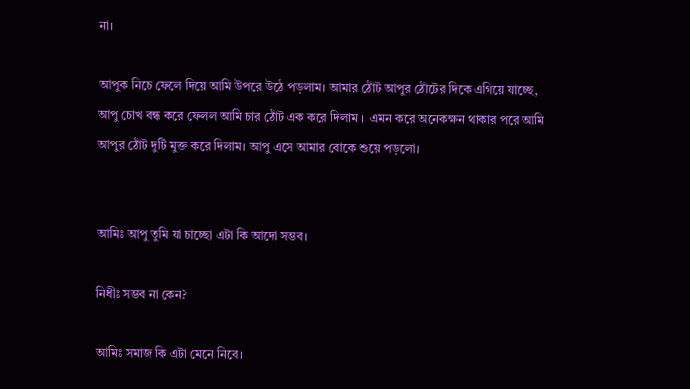না।

আপুক নিচে ফেলে দিয়ে আমি উপরে উঠে পড়লাম। আমার ঠোঁট আপুর ঠোঁটের দিকে এগিয়ে যাচ্ছে,  আপু চোখ বন্ধ করে ফেলল আমি চার ঠোঁট এক করে দিলাম ।  এমন করে অনেকক্ষন থাকার পরে আমি আপুর ঠোঁট দুটি মুক্ত করে দিলাম। আপু এসে আমার বোকে শুয়ে পড়লো।


আমিঃ আপু তুমি যা চাচ্ছো এটা কি আদো সম্ভব।

নিধীঃ সম্ভব না কেন?

আমিঃ সমাজ কি এটা মেনে নিবে।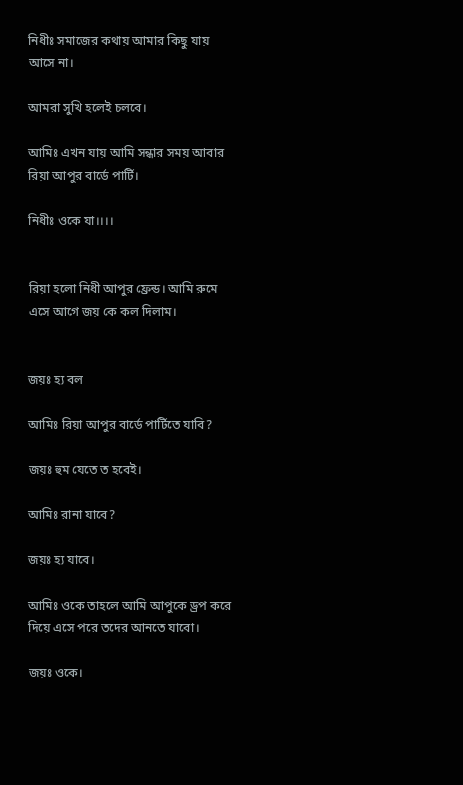নিধীঃ সমাজের কথায় আমার কিছু যায় আসে না।

আমরা সুখি হলেই চলবে।

আমিঃ এখন যায় আমি সন্ধার সময় আবার রিয়া আপুর বার্ডে পার্টি।

নিধীঃ ওকে যা।।।।


রিয়া হলো নিধী আপুর ফ্রেন্ড। আমি রুমে এসে আগে জয় কে কল দিলাম।


জয়ঃ হ্য বল

আমিঃ রিয়া আপুর বার্ডে পার্টিতে যাবি?

জয়ঃ হুম যেতে ত হবেই।

আমিঃ রানা যাবে?

জয়ঃ হ্য যাবে।

আমিঃ ওকে তাহলে আমি আপুকে ড্রপ করে দিয়ে এসে পরে তদের আনতে যাবো।

জয়ঃ ওকে।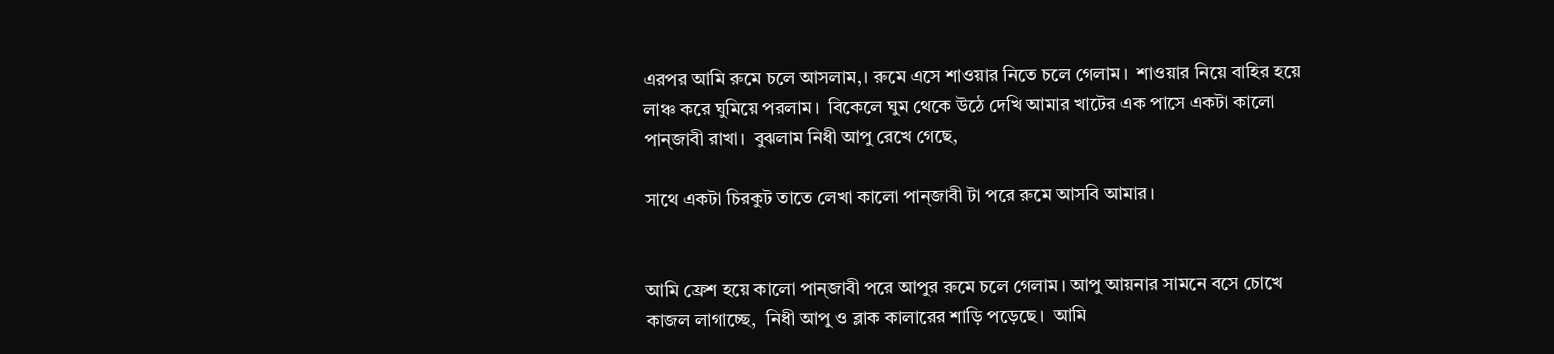এরপর আমি রুমে চলে আসলাম,। রুমে এসে শাওয়ার নিতে চলে গেলাম।  শাওয়ার নিয়ে বাহির হয়ে লাঞ্চ করে ঘুমিয়ে পরলাম।  বিকেলে ঘুম থেকে উঠে দেখি আমার খাটের এক পাসে একটা কালো পান্জাবী রাখা।  বুঝলাম নিধী আপু রেখে গেছে,

সাথে একটা চিরকুট তাতে লেখা কালো পান্জাবী টা পরে রুমে আসবি আমার।


আমি ফ্রেশ হয়ে কালো পান্জাবী পরে আপুর রুমে চলে গেলাম। আপু আয়নার সামনে বসে চোখে কাজল লাগাচ্ছে,  নিধী আপু ও ব্লাক কালারের শাড়ি পড়েছে।  আমি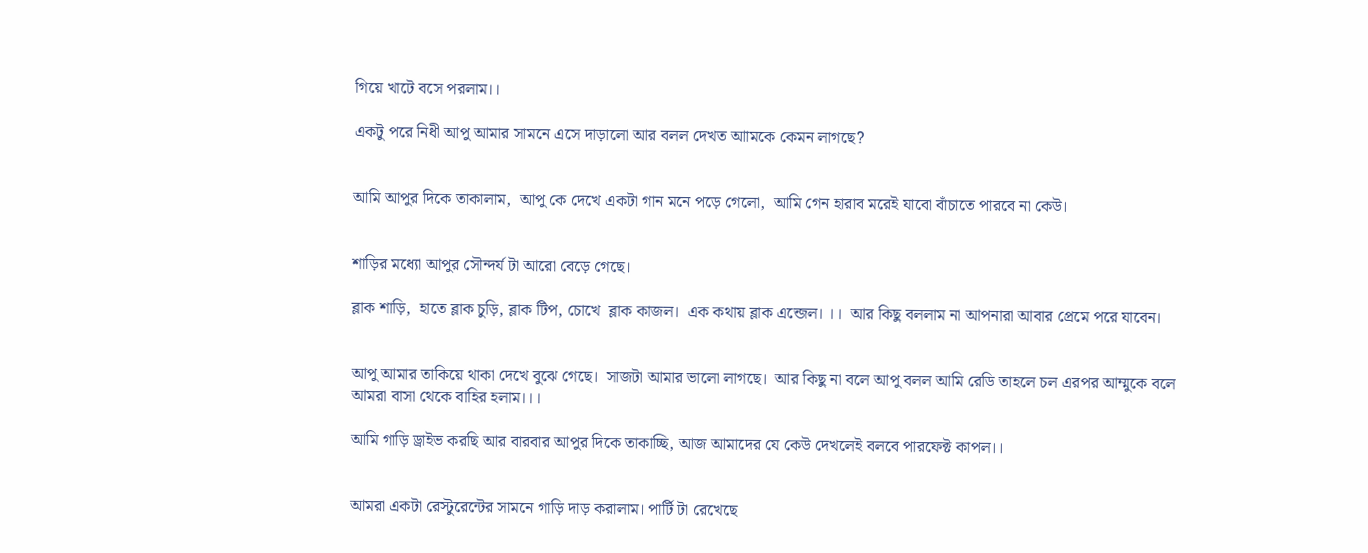গিয়ে খাটে বসে পরলাম।।

একটু পরে নিধী আপু আমার সামনে এসে দাড়ালো আর বলল দেখত আামকে কেমন লাগছে?


আমি আপুর দিকে তাকালাম,  আপু কে দেখে একটা গান মনে পড়ে গেলো,  আমি গেন হারাব মরেই যাবো বাঁচাতে পারবে না কেউ।


শাড়ির মধ্যো আপুর সৌন্দর্য টা আরো বেড়ে গেছে।

ব্লাক শাড়ি,  হাতে ব্লাক চুড়ি, ব্লাক টিপ, চোখে  ব্লাক কাজল।  এক কথায় ব্লাক এন্জেল। ।।  আর কিছু বললাম না আপনারা আবার প্রেমে পরে যাবেন।


আপু আমার তাকিয়ে থাকা দেখে বুঝে গেছে।  সাজটা আমার ভালো লাগছে।  আর কিছু না বলে আপু বলল আমি রেডি তাহলে চল এরপর আম্মুকে বলে আমরা বাসা থেকে বাহির হলাম।।।

আমি গাড়ি ড্রাইভ করছি আর বারবার আপুর দিকে তাকাচ্ছি, আজ আমাদের যে কেউ দেখলেই বলবে পারফেক্ট কাপল।।


আমরা একটা রেস্টুরেন্টের সামনে গাড়ি দাড় করালাম। পার্টি টা রেখেছে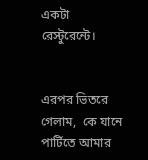একটা রেস্টুরেন্টে।


এরপর ভিতরে গেলাম,  কে যানে পার্টিতে আমার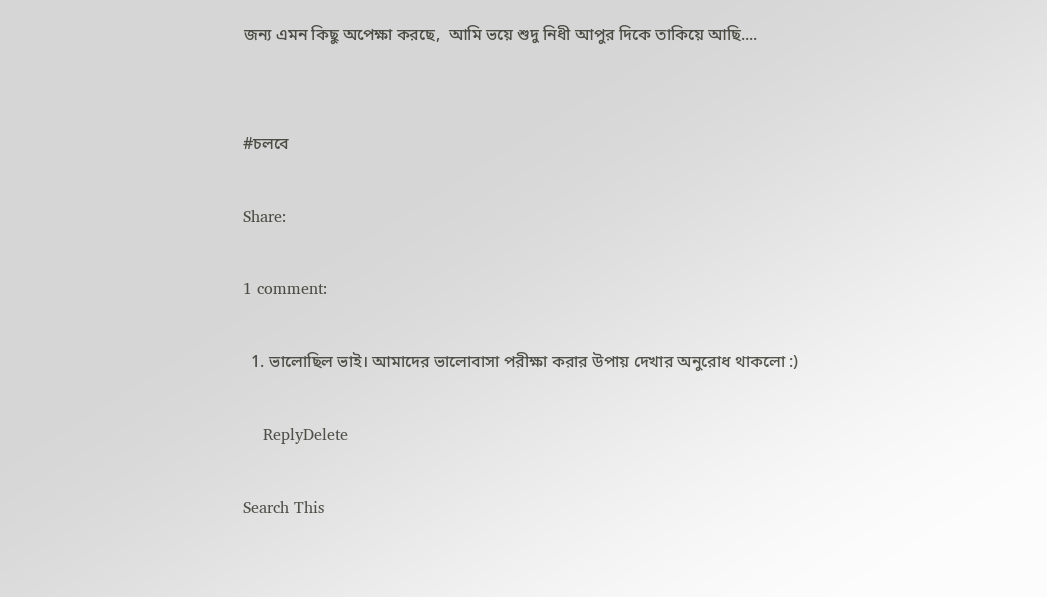জন্য এমন কিছু অপেক্ষা করছে,  আমি ভয়ে শুদু নিধী আপুর দিকে তাকিয়ে আছি....


#চলবে

Share:

1 comment:

  1. ভালোছিল ভাই। আমাদের ভালোবাসা পরীক্ষা করার উপায় দেখার অনুরোধ থাকলো :)

    ReplyDelete

Search This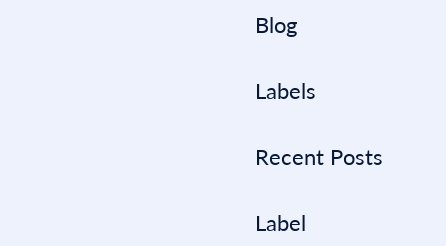Blog

Labels

Recent Posts

Label